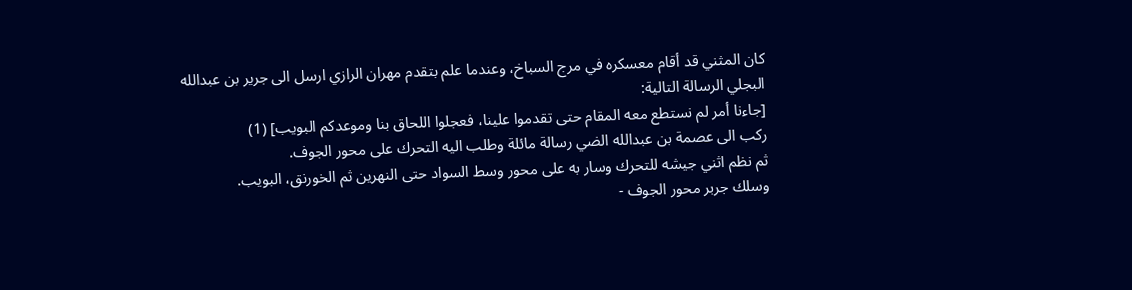كان المثني قد أقام معسكره في مرج السباخ، وعندما علم بتقدم مهران الرازي ارسل الى جرير بن عبدالله البجلي الرسالة التالية:
[جاءنا أمر لم نستطع معه المقام حتى تقدموا علينا، فعجلوا اللحاق بنا وموعدكم البويب] (1)
ركب الى عصمة بن عبدالله الضي رسالة مائلة وطلب اليه التحرك على محور الجوف.
ثم نظم اثني جيشه للتحرك وسار به على محور وسط السواد حتى النهرين ثم الخورنق، البويب.
وسلك جربر محور الجوف -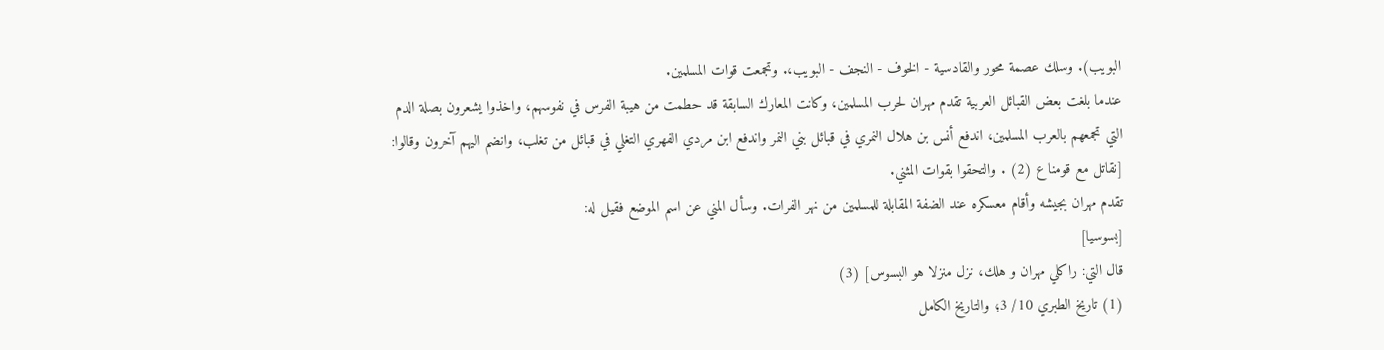البويب). وسلك عصمة محور والقادسية - الخوف - النجف - البويب،. وتجمعت قوات المسلمين.
عندما بلغت بعض القبائل العربية تقدم مهران لحرب المسلمين، وكانت المعارك السابقة قد حطمت من هيبة الفرس في نفوسهم، واخذوا يشعرون بصلة الدم التي تجمعهم بالعرب المسلمين، اندفع أنس بن هلال النمري في قبائل بني النمر واندفع ابن مردي الفهري التغلي في قبائل من تغلب، وانضم اليهم آخرون وقالوا:
[نقاتل مع قومنا ع (2) . والتحقوا بقوات المثني.
تقدم مهران بجيشه وأقام معسكره عند الضفة المقابلة للمسلمين من نهر الفرات. وسأل المني عن اسم الموضع فقيل له:
[بسوسيا]
قال التي: راکلي مهران و هلك، نزل منزلا هو البسوس] (3)
(1) تاريخ الطبري 10/ 3؛ والتاريخ الكامل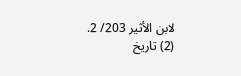لابن الأثير 203/ 2.
(2) تاريخ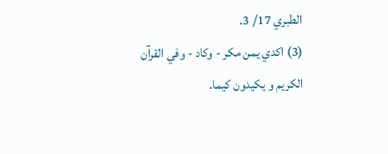الطبري 17/ 3.
(3) اکدي يمن مكر - وكاد - وفي القرآن الكريم و يكيدون كيما.